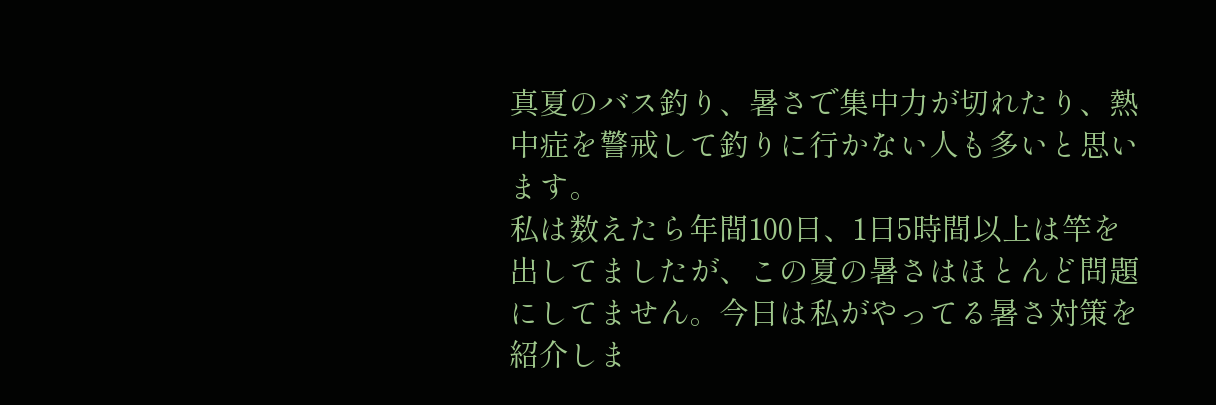真夏のバス釣り、暑さで集中力が切れたり、熱中症を警戒して釣りに行かない人も多いと思います。
私は数えたら年間100日、1日5時間以上は竿を出してましたが、この夏の暑さはほとんど問題にしてません。今日は私がやってる暑さ対策を紹介しま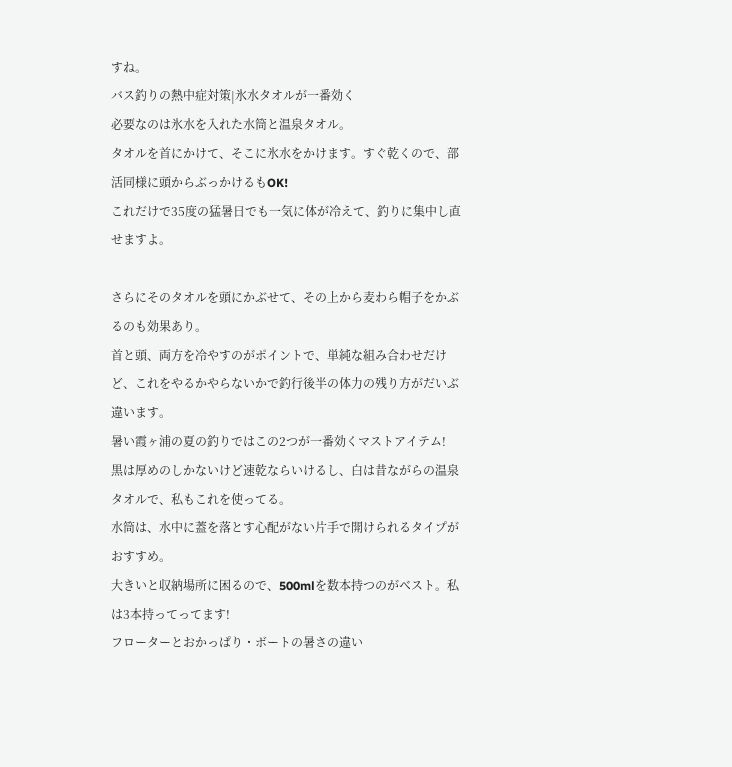すね。
バス釣りの熱中症対策|氷水タオルが一番効く
必要なのは氷水を入れた水筒と温泉タオル。
タオルを首にかけて、そこに氷水をかけます。すぐ乾くので、部活同様に頭からぶっかけるもOK!
これだけで35度の猛暑日でも一気に体が冷えて、釣りに集中し直せますよ。

さらにそのタオルを頭にかぶせて、その上から麦わら帽子をかぶるのも効果あり。
首と頭、両方を冷やすのがポイントで、単純な組み合わせだけど、これをやるかやらないかで釣行後半の体力の残り方がだいぶ違います。
暑い霞ヶ浦の夏の釣りではこの2つが一番効くマストアイテム!
黒は厚めのしかないけど速乾ならいけるし、白は昔ながらの温泉タオルで、私もこれを使ってる。
水筒は、水中に蓋を落とす心配がない片手で開けられるタイプがおすすめ。
大きいと収納場所に困るので、500mlを数本持つのがベスト。私は3本持ってってます!
フローターとおかっぱり・ボートの暑さの違い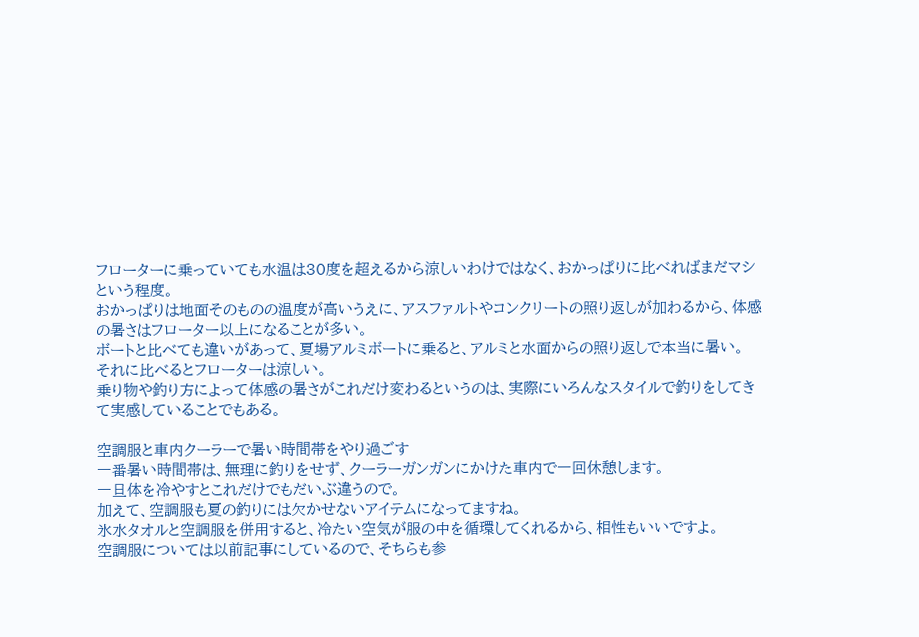フローターに乗っていても水温は30度を超えるから涼しいわけではなく、おかっぱりに比べればまだマシという程度。
おかっぱりは地面そのものの温度が高いうえに、アスファルトやコンクリートの照り返しが加わるから、体感の暑さはフローター以上になることが多い。
ボートと比べても違いがあって、夏場アルミボートに乗ると、アルミと水面からの照り返しで本当に暑い。
それに比べるとフローターは涼しい。
乗り物や釣り方によって体感の暑さがこれだけ変わるというのは、実際にいろんなスタイルで釣りをしてきて実感していることでもある。

空調服と車内クーラーで暑い時間帯をやり過ごす
一番暑い時間帯は、無理に釣りをせず、クーラーガンガンにかけた車内で一回休憩します。
一旦体を冷やすとこれだけでもだいぶ違うので。
加えて、空調服も夏の釣りには欠かせないアイテムになってますね。
氷水タオルと空調服を併用すると、冷たい空気が服の中を循環してくれるから、相性もいいですよ。
空調服については以前記事にしているので、そちらも参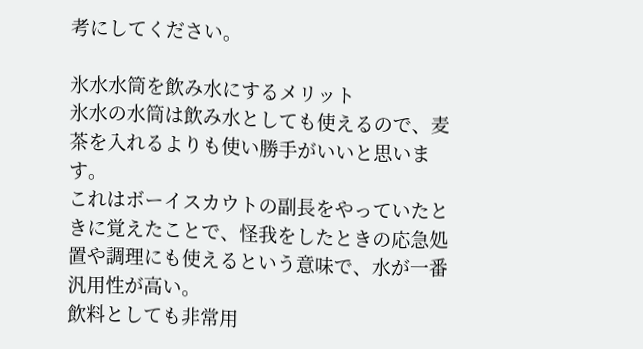考にしてください。

氷水水筒を飲み水にするメリット
氷水の水筒は飲み水としても使えるので、麦茶を入れるよりも使い勝手がいいと思います。
これはボーイスカウトの副長をやっていたときに覚えたことで、怪我をしたときの応急処置や調理にも使えるという意味で、水が一番汎用性が高い。
飲料としても非常用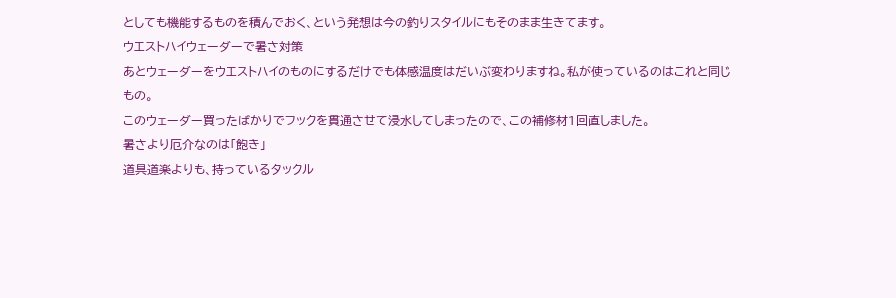としても機能するものを積んでおく、という発想は今の釣りスタイルにもそのまま生きてます。
ウエストハイウェーダーで暑さ対策
あとウェーダーをウエストハイのものにするだけでも体感温度はだいぶ変わりますね。私が使っているのはこれと同じもの。
このウェーダー買ったばかりでフックを貫通させて浸水してしまったので、この補修材1回直しました。
暑さより厄介なのは「飽き」
道具道楽よりも、持っているタックル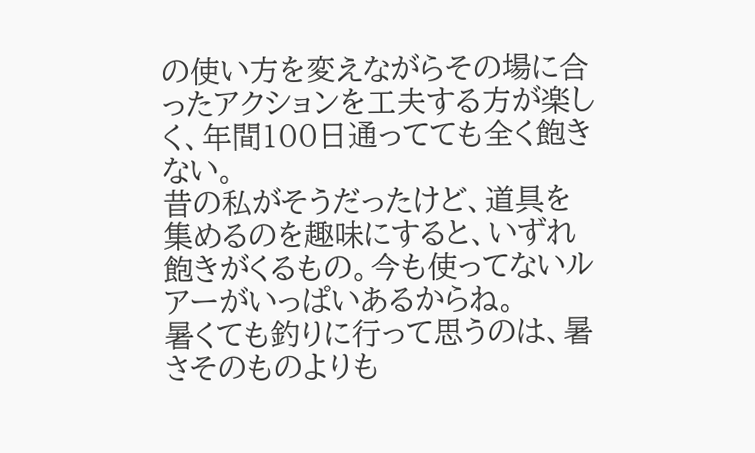の使い方を変えながらその場に合ったアクションを工夫する方が楽しく、年間100日通ってても全く飽きない。
昔の私がそうだったけど、道具を集めるのを趣味にすると、いずれ飽きがくるもの。今も使ってないルアーがいっぱいあるからね。
暑くても釣りに行って思うのは、暑さそのものよりも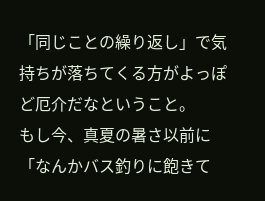「同じことの繰り返し」で気持ちが落ちてくる方がよっぽど厄介だなということ。
もし今、真夏の暑さ以前に「なんかバス釣りに飽きて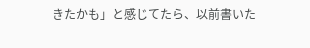きたかも」と感じてたら、以前書いた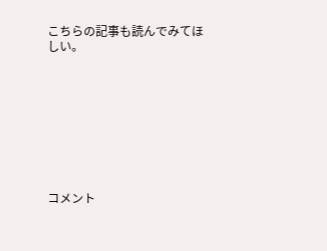こちらの記事も読んでみてほしい。









コメント